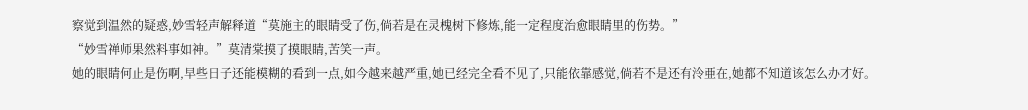察觉到温然的疑惑,妙雪轻声解释道“莫施主的眼睛受了伤,倘若是在灵槐树下修炼,能一定程度治愈眼睛里的伤势。”
“妙雪禅师果然料事如神。”莫清棠摸了摸眼睛,苦笑一声。
她的眼睛何止是伤啊,早些日子还能模糊的看到一点,如今越来越严重,她已经完全看不见了,只能依靠感觉,倘若不是还有泠亜在,她都不知道该怎么办才好。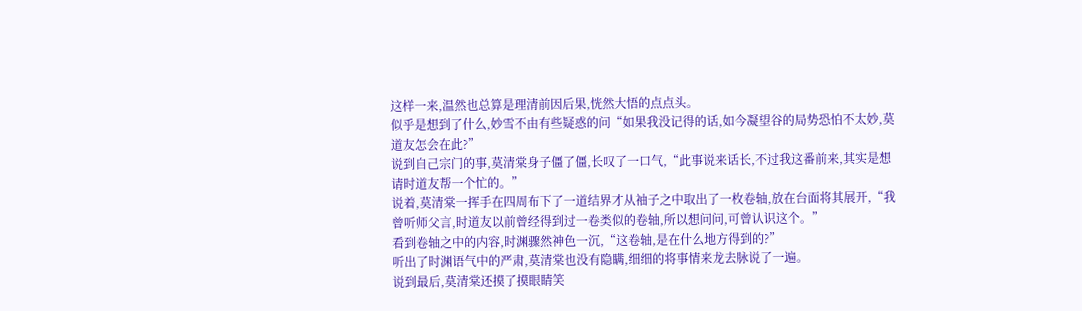这样一来,温然也总算是理清前因后果,恍然大悟的点点头。
似乎是想到了什么,妙雪不由有些疑惑的问“如果我没记得的话,如今凝望谷的局势恐怕不太妙,莫道友怎会在此?”
说到自己宗门的事,莫清棠身子僵了僵,长叹了一口气,“此事说来话长,不过我这番前来,其实是想请时道友帮一个忙的。”
说着,莫清棠一挥手在四周布下了一道结界才从袖子之中取出了一枚卷轴,放在台面将其展开,“我曾听师父言,时道友以前曾经得到过一卷类似的卷轴,所以想问问,可曾认识这个。”
看到卷轴之中的内容,时渊骤然神色一沉,“这卷轴,是在什么地方得到的?”
听出了时渊语气中的严肃,莫清棠也没有隐瞒,细细的将事情来龙去脉说了一遍。
说到最后,莫清棠还摸了摸眼睛笑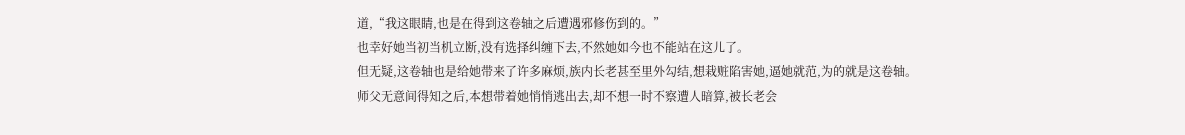道,“我这眼睛,也是在得到这卷轴之后遭遇邪修伤到的。”
也幸好她当初当机立断,没有选择纠缠下去,不然她如今也不能站在这儿了。
但无疑,这卷轴也是给她带来了许多麻烦,族内长老甚至里外勾结,想栽赃陷害她,逼她就范,为的就是这卷轴。
师父无意间得知之后,本想带着她悄悄逃出去,却不想一时不察遭人暗算,被长老会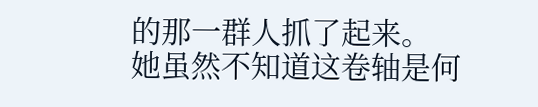的那一群人抓了起来。
她虽然不知道这卷轴是何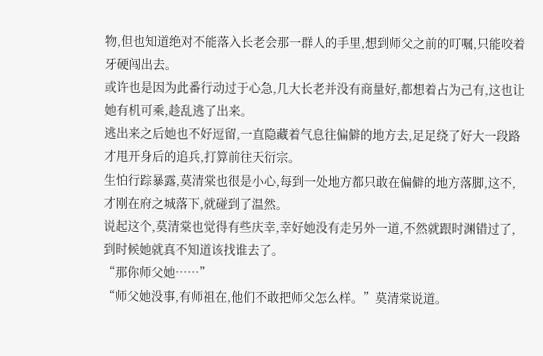物,但也知道绝对不能落入长老会那一群人的手里,想到师父之前的叮嘱,只能咬着牙硬闯出去。
或许也是因为此番行动过于心急,几大长老并没有商量好,都想着占为己有,这也让她有机可乘,趁乱逃了出来。
逃出来之后她也不好逗留,一直隐藏着气息往偏僻的地方去,足足绕了好大一段路才甩开身后的追兵,打算前往天衍宗。
生怕行踪暴露,莫清棠也很是小心,每到一处地方都只敢在偏僻的地方落脚,这不,才刚在府之城落下,就碰到了温然。
说起这个,莫清棠也觉得有些庆幸,幸好她没有走另外一道,不然就跟时渊错过了,到时候她就真不知道该找谁去了。
“那你师父她……”
“师父她没事,有师祖在,他们不敢把师父怎么样。”莫清棠说道。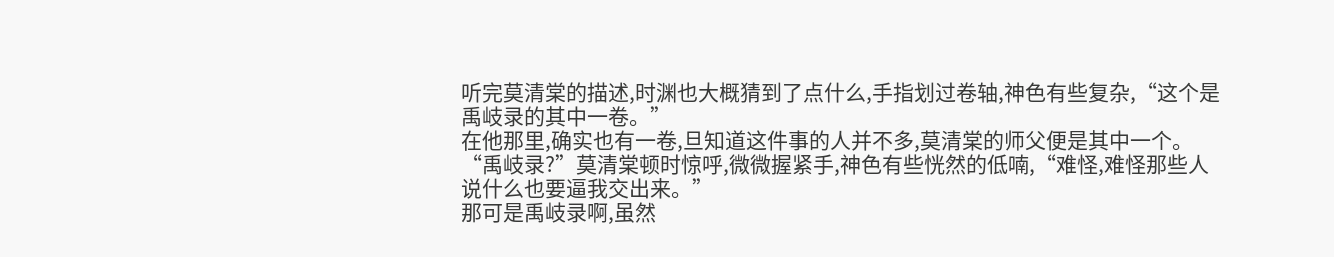听完莫清棠的描述,时渊也大概猜到了点什么,手指划过卷轴,神色有些复杂,“这个是禹岐录的其中一卷。”
在他那里,确实也有一卷,旦知道这件事的人并不多,莫清棠的师父便是其中一个。
“禹岐录?”莫清棠顿时惊呼,微微握紧手,神色有些恍然的低喃,“难怪,难怪那些人说什么也要逼我交出来。”
那可是禹岐录啊,虽然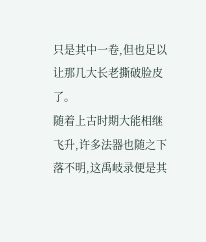只是其中一卷,但也足以让那几大长老撕破脸皮了。
随着上古时期大能相继飞升,许多法器也随之下落不明,这禹岐录便是其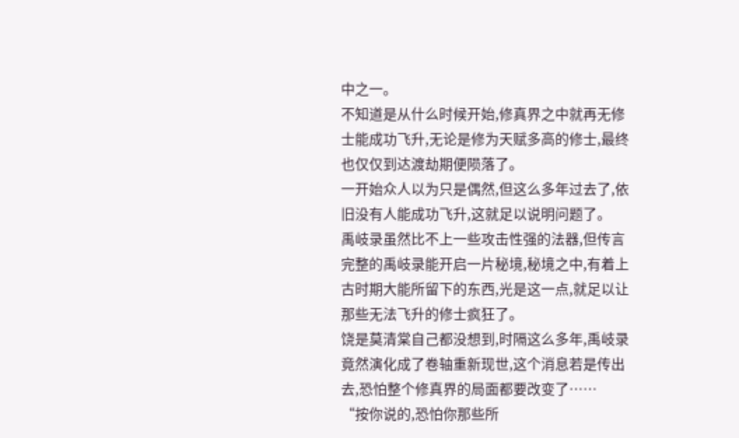中之一。
不知道是从什么时候开始,修真界之中就再无修士能成功飞升,无论是修为天赋多高的修士,最终也仅仅到达渡劫期便陨落了。
一开始众人以为只是偶然,但这么多年过去了,依旧没有人能成功飞升,这就足以说明问题了。
禹岐录虽然比不上一些攻击性强的法器,但传言完整的禹岐录能开启一片秘境,秘境之中,有着上古时期大能所留下的东西,光是这一点,就足以让那些无法飞升的修士疯狂了。
饶是莫清棠自己都没想到,时隔这么多年,禹岐录竟然演化成了卷轴重新现世,这个消息若是传出去,恐怕整个修真界的局面都要改变了……
“按你说的,恐怕你那些所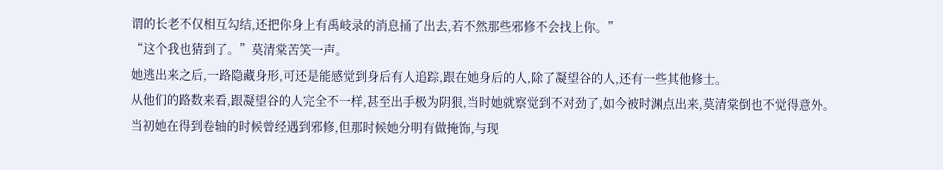谓的长老不仅相互勾结,还把你身上有禹岐录的消息捅了出去,若不然那些邪修不会找上你。”
“这个我也猜到了。”莫清棠苦笑一声。
她逃出来之后,一路隐藏身形,可还是能感觉到身后有人追踪,跟在她身后的人,除了凝望谷的人,还有一些其他修士。
从他们的路数来看,跟凝望谷的人完全不一样,甚至出手极为阴狠,当时她就察觉到不对劲了,如今被时渊点出来,莫清棠倒也不觉得意外。
当初她在得到卷轴的时候曾经遇到邪修,但那时候她分明有做掩饰,与现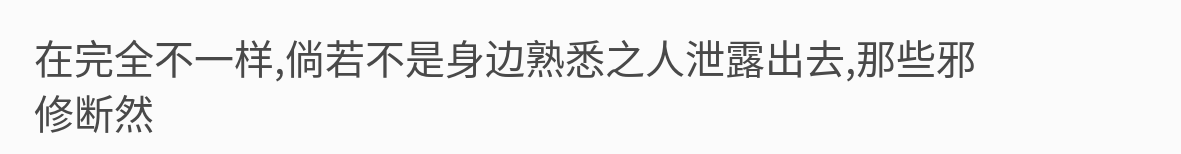在完全不一样,倘若不是身边熟悉之人泄露出去,那些邪修断然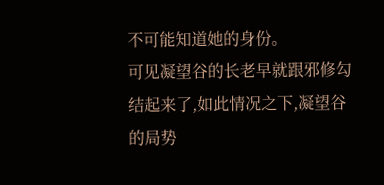不可能知道她的身份。
可见凝望谷的长老早就跟邪修勾结起来了,如此情况之下,凝望谷的局势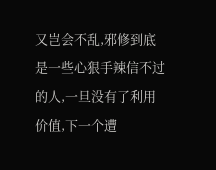又岂会不乱,邪修到底是一些心狠手辣信不过的人,一旦没有了利用价值,下一个遭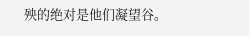殃的绝对是他们凝望谷。